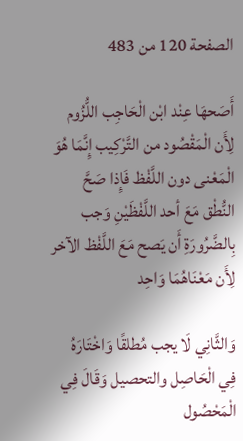الصفحة 120 من 483

أَصَحهَا عِنْد ابْن الْحَاجِب اللُّزُوم لِأَن الْمَقْصُود من التَّرْكِيب إِنَّمَا هُوَ الْمَعْنى دون اللَّفْظ فَإِذا صَحَّ النُّطْق مَعَ أحد اللَّفْظَيْنِ وَجب بِالضَّرُورَةِ أَن يَصح مَعَ اللَّفْظ الآخر لِأَن مَعْنَاهُمَا وَاحِد

وَالثَّانِي لَا يجب مُطلقًا وَاخْتَارَهُ فِي الْحَاصِل والتحصيل وَقَالَ فِي الْمَحْصُول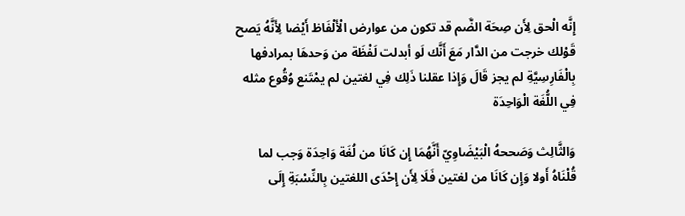إِنَّه الْحق لِأَن صِحَة الضَّم قد تكون من عوارض الْأَلْفَاظ أَيْضا لِأَنَّهُ يَصح قَوْلك خرجت من الدَّار مَعَ أَنَّك لَو أبدلت لَفْظَة من وَحدهَا بمرادفها بِالْفَارِسِيَّةِ لم يجز قَالَ وَإِذا عقلنا ذَلِك فِي لغتين لم يمْتَنع وُقُوع مثله فِي اللُّغَة الْوَاحِدَة

وَالثَّالِث وَصَححهُ الْبَيْضَاوِيّ أَنَّهُمَا إِن كَانَا من لُغَة وَاحِدَة وَجب لما قُلْنَاهُ أَولا وَإِن كَانَا من لغتين فَلَا لِأَن إِحْدَى اللغتين بِالنِّسْبَةِ إِلَى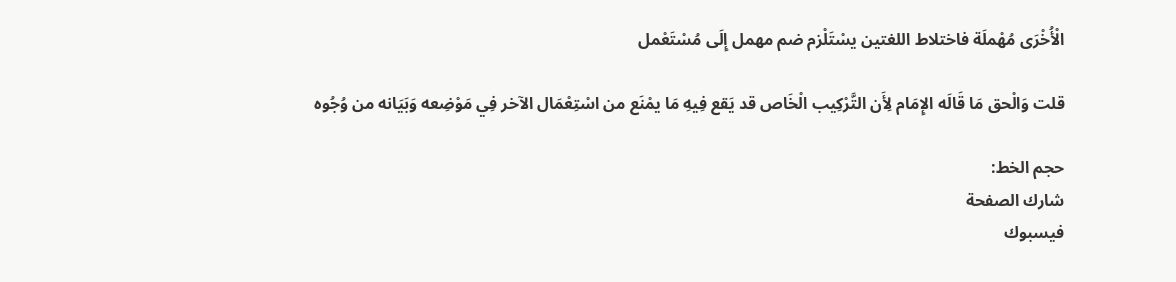الْأُخْرَى مُهْملَة فاختلاط اللغتين يسْتَلْزم ضم مهمل إِلَى مُسْتَعْمل

قلت وَالْحق مَا قَالَه الإِمَام لِأَن التَّرْكِيب الْخَاص قد يَقع فِيهِ مَا يمْنَع من اسْتِعْمَال الآخر فِي مَوْضِعه وَبَيَانه من وُجُوه

حجم الخط:
شارك الصفحة
فيسبوك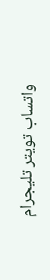واتساب تويتر تليجرام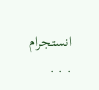انستجرام
. . .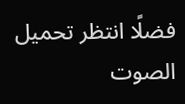فضلًا انتظر تحميل الصوت